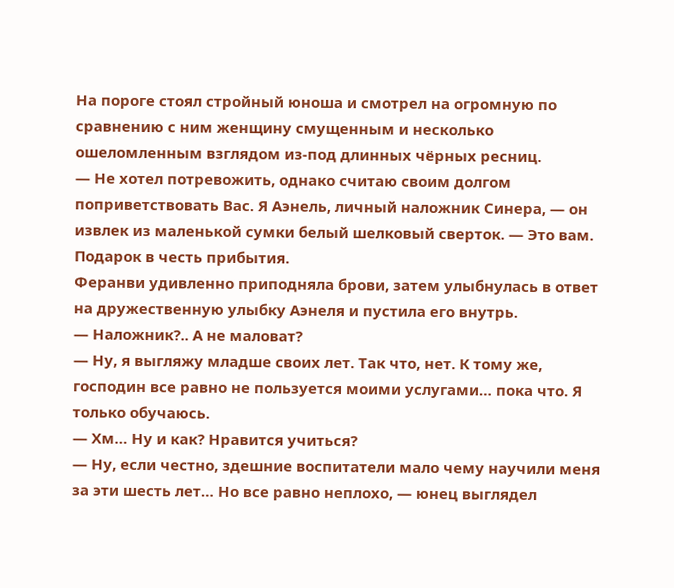На пороге стоял стройный юноша и смотрел на огромную по сравнению с ним женщину смущенным и несколько ошеломленным взглядом из-под длинных чёрных ресниц.
— Не хотел потревожить, однако считаю своим долгом поприветствовать Вас. Я Аэнель, личный наложник Синера, — он извлек из маленькой сумки белый шелковый сверток. — Это вам. Подарок в честь прибытия.
Феранви удивленно приподняла брови, затем улыбнулась в ответ на дружественную улыбку Аэнеля и пустила его внутрь.
— Наложник?.. А не маловат?
— Ну, я выгляжу младше своих лет. Так что, нет. К тому же, господин все равно не пользуется моими услугами… пока что. Я только обучаюсь.
— Хм… Ну и как? Нравится учиться?
— Ну, если честно, здешние воспитатели мало чему научили меня за эти шесть лет… Но все равно неплохо, — юнец выглядел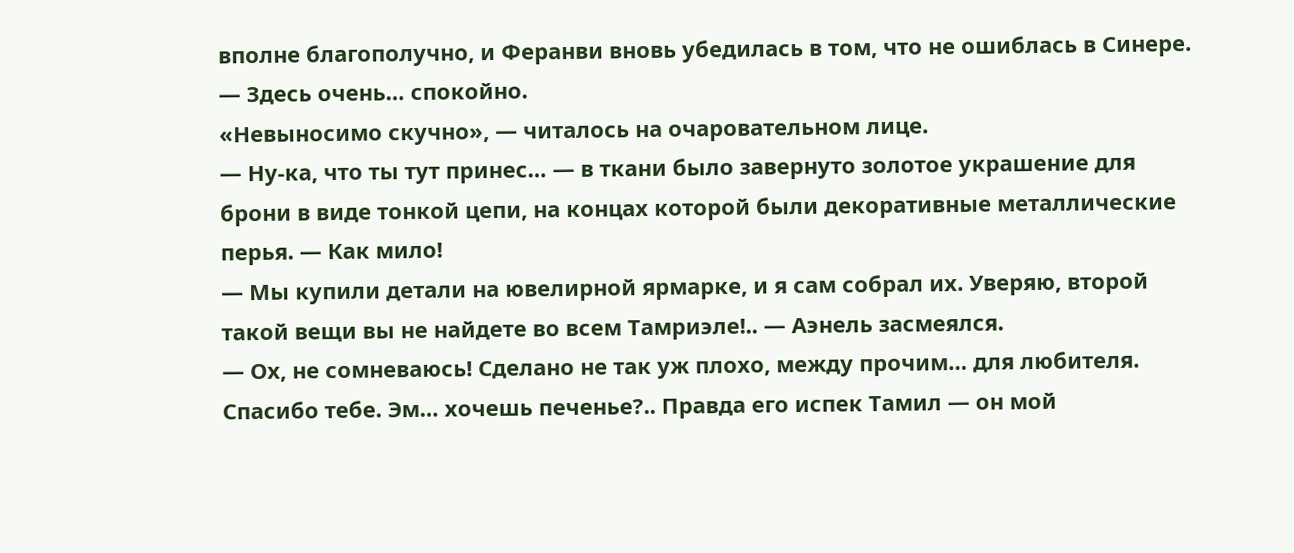вполне благополучно, и Феранви вновь убедилась в том, что не ошиблась в Синере. — Здесь очень… спокойно.
«Невыносимо скучно», — читалось на очаровательном лице.
— Ну-ка, что ты тут принес… — в ткани было завернуто золотое украшение для брони в виде тонкой цепи, на концах которой были декоративные металлические перья. — Как мило!
— Мы купили детали на ювелирной ярмарке, и я сам собрал их. Уверяю, второй такой вещи вы не найдете во всем Тамриэле!.. — Аэнель засмеялся.
— Ох, не сомневаюсь! Сделано не так уж плохо, между прочим… для любителя. Спасибо тебе. Эм… хочешь печенье?.. Правда его испек Тамил — он мой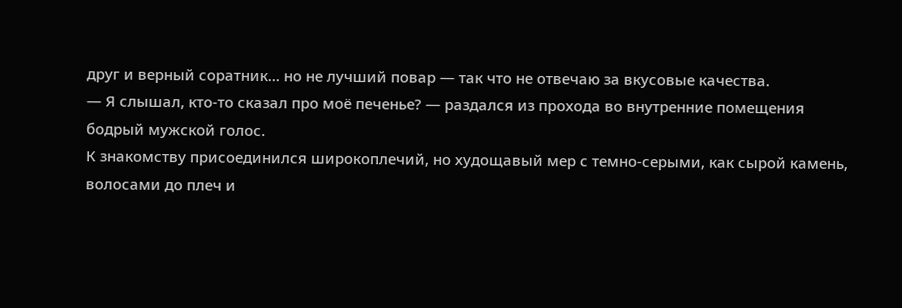друг и верный соратник… но не лучший повар — так что не отвечаю за вкусовые качества.
— Я слышал, кто-то сказал про моё печенье? — раздался из прохода во внутренние помещения бодрый мужской голос.
К знакомству присоединился широкоплечий, но худощавый мер с темно-серыми, как сырой камень, волосами до плеч и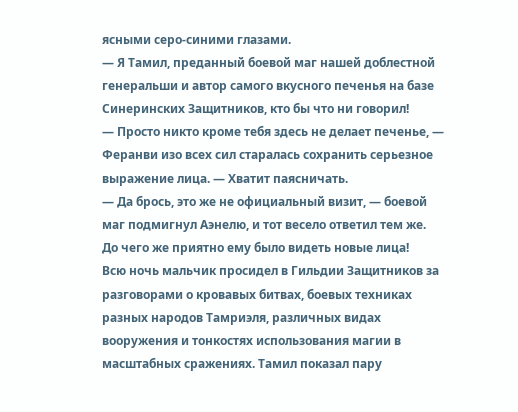ясными серо-синими глазами.
— Я Тамил, преданный боевой маг нашей доблестной генеральши и автор самого вкусного печенья на базе Синеринских Защитников, кто бы что ни говорил!
— Просто никто кроме тебя здесь не делает печенье, — Феранви изо всех сил старалась сохранить серьезное выражение лица. — Хватит паясничать.
— Да брось, это же не официальный визит, — боевой маг подмигнул Аэнелю, и тот весело ответил тем же.
До чего же приятно ему было видеть новые лица!
Всю ночь мальчик просидел в Гильдии Защитников за разговорами о кровавых битвах, боевых техниках разных народов Тамриэля, различных видах вооружения и тонкостях использования магии в масштабных сражениях. Тамил показал пару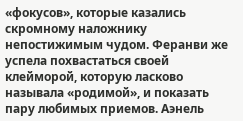«фокусов», которые казались скромному наложнику непостижимым чудом. Феранви же успела похвастаться своей клейморой, которую ласково называла «родимой», и показать пару любимых приемов. Аэнель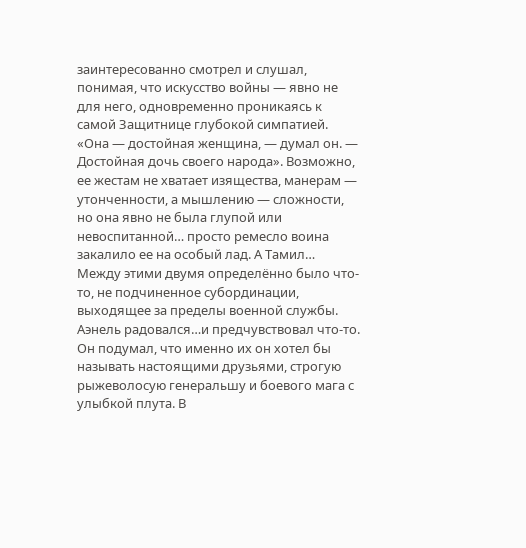заинтересованно смотрел и слушал, понимая, что искусство войны — явно не для него, одновременно проникаясь к самой Защитнице глубокой симпатией. «Она — достойная женщина, — думал он. — Достойная дочь своего народа». Возможно, ее жестам не хватает изящества, манерам — утонченности, а мышлению — сложности, но она явно не была глупой или невоспитанной… просто ремесло воина закалило ее на особый лад. А Тамил… Между этими двумя определённо было что-то, не подчиненное субординации, выходящее за пределы военной службы.
Аэнель радовался…и предчувствовал что-то. Он подумал, что именно их он хотел бы называть настоящими друзьями, строгую рыжеволосую генеральшу и боевого мага с улыбкой плута. В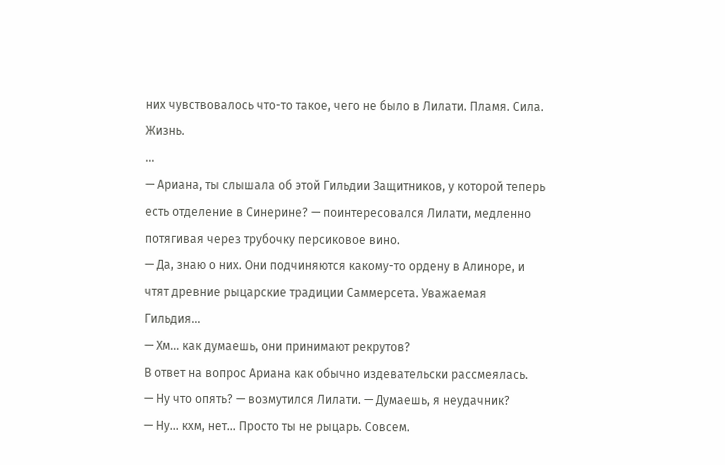них чувствовалось что-то такое, чего не было в Лилати. Пламя. Сила. Жизнь.
…
— Ариана, ты слышала об этой Гильдии Защитников, у которой теперь есть отделение в Синерине? — поинтересовался Лилати, медленно потягивая через трубочку персиковое вино.
— Да, знаю о них. Они подчиняются какому-то ордену в Алиноре, и чтят древние рыцарские традиции Саммерсета. Уважаемая Гильдия…
— Хм… как думаешь, они принимают рекрутов?
В ответ на вопрос Ариана как обычно издевательски рассмеялась.
— Ну что опять? — возмутился Лилати. — Думаешь, я неудачник?
— Ну… кхм, нет… Просто ты не рыцарь. Совсем.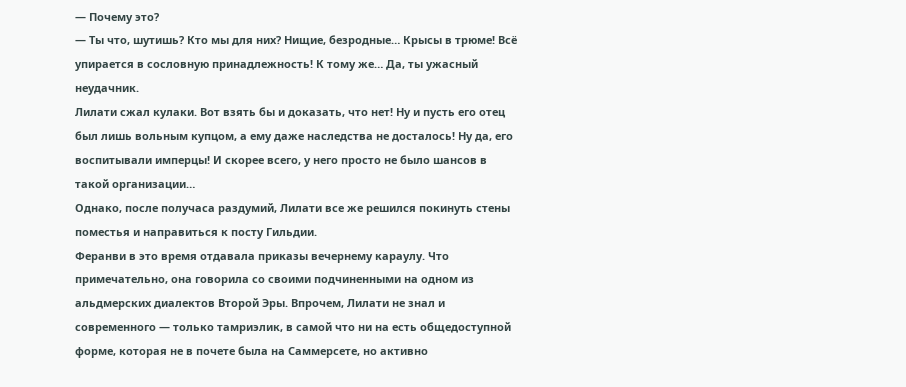— Почему это?
— Ты что, шутишь? Кто мы для них? Нищие, безродные… Крысы в трюме! Всё упирается в сословную принадлежность! К тому же… Да, ты ужасный неудачник.
Лилати сжал кулаки. Вот взять бы и доказать, что нет! Ну и пусть его отец был лишь вольным купцом, а ему даже наследства не досталось! Ну да, его воспитывали имперцы! И скорее всего, у него просто не было шансов в такой организации…
Однако, после получаса раздумий, Лилати все же решился покинуть стены поместья и направиться к посту Гильдии.
Феранви в это время отдавала приказы вечернему караулу. Что примечательно, она говорила со своими подчиненными на одном из альдмерских диалектов Второй Эры. Впрочем, Лилати не знал и современного — только тамриэлик, в самой что ни на есть общедоступной форме, которая не в почете была на Саммерсете, но активно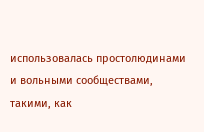использовалась простолюдинами и вольными сообществами, такими, как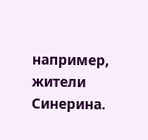например, жители Синерина.